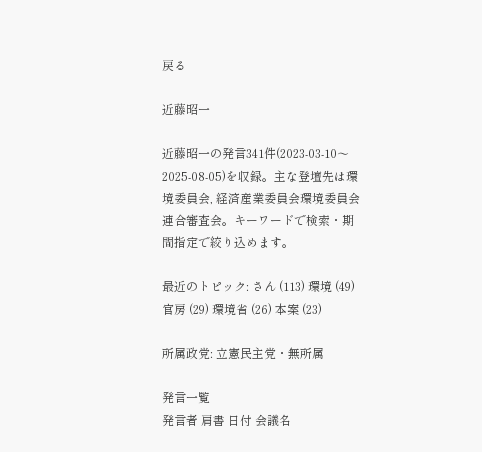戻る

近藤昭一

近藤昭一の発言341件(2023-03-10〜2025-08-05)を収録。主な登壇先は環境委員会, 経済産業委員会環境委員会連合審査会。キーワードで検索・期間指定で絞り込めます。

最近のトピック: さん (113) 環境 (49) 官房 (29) 環境省 (26) 本案 (23)

所属政党: 立憲民主党・無所属

発言一覧
発言者 肩書 日付 会議名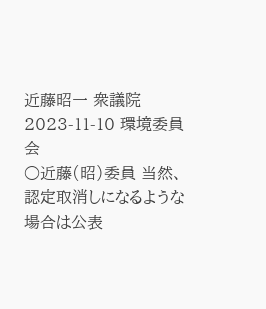近藤昭一 衆議院 2023-11-10 環境委員会
○近藤(昭)委員 当然、認定取消しになるような場合は公表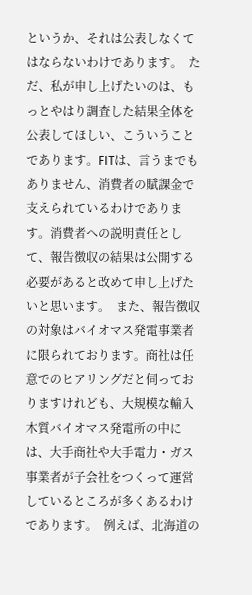というか、それは公表しなくてはならないわけであります。  ただ、私が申し上げたいのは、もっとやはり調査した結果全体を公表してほしい、こういうことであります。FITは、言うまでもありません、消費者の賦課金で支えられているわけであります。消費者への説明責任として、報告徴収の結果は公開する必要があると改めて申し上げたいと思います。  また、報告徴収の対象はバイオマス発電事業者に限られております。商社は任意でのヒアリングだと伺っておりますけれども、大規模な輸入木質バイオマス発電所の中には、大手商社や大手電力・ガス事業者が子会社をつくって運営しているところが多くあるわけであります。  例えば、北海道の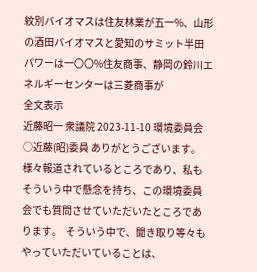紋別バイオマスは住友林業が五一%、山形の酒田バイオマスと愛知のサミット半田パワーは一〇〇%住友商事、静岡の鈴川エネルギーセンターは三菱商事が
全文表示
近藤昭一 衆議院 2023-11-10 環境委員会
○近藤(昭)委員 ありがとうございます。  様々報道されているところであり、私もそういう中で懸念を持ち、この環境委員会でも質問させていただいたところであります。  そういう中で、聞き取り等々もやっていただいていることは、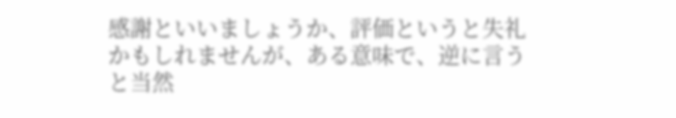感謝といいましょうか、評価というと失礼かもしれませんが、ある意味で、逆に言うと当然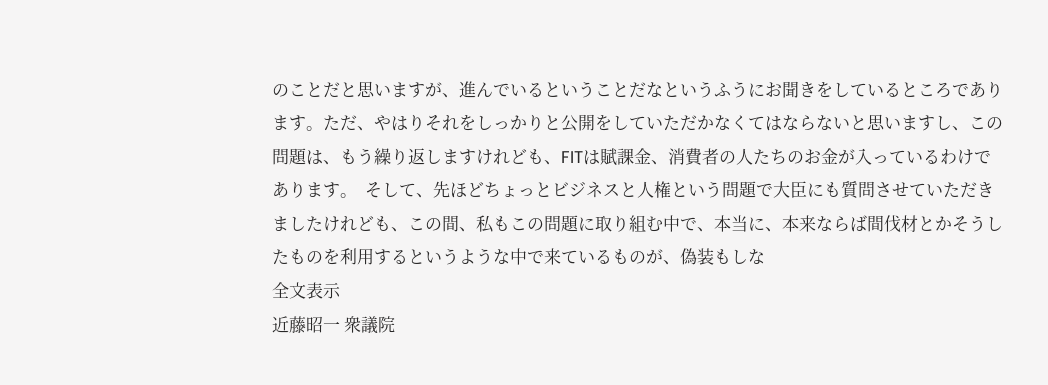のことだと思いますが、進んでいるということだなというふうにお聞きをしているところであります。ただ、やはりそれをしっかりと公開をしていただかなくてはならないと思いますし、この問題は、もう繰り返しますけれども、FITは賦課金、消費者の人たちのお金が入っているわけであります。  そして、先ほどちょっとビジネスと人権という問題で大臣にも質問させていただきましたけれども、この間、私もこの問題に取り組む中で、本当に、本来ならば間伐材とかそうしたものを利用するというような中で来ているものが、偽装もしな
全文表示
近藤昭一 衆議院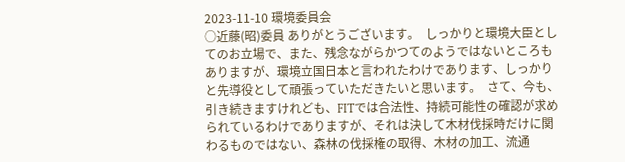2023-11-10 環境委員会
○近藤(昭)委員 ありがとうございます。  しっかりと環境大臣としてのお立場で、また、残念ながらかつてのようではないところもありますが、環境立国日本と言われたわけであります、しっかりと先導役として頑張っていただきたいと思います。  さて、今も、引き続きますけれども、FITでは合法性、持続可能性の確認が求められているわけでありますが、それは決して木材伐採時だけに関わるものではない、森林の伐採権の取得、木材の加工、流通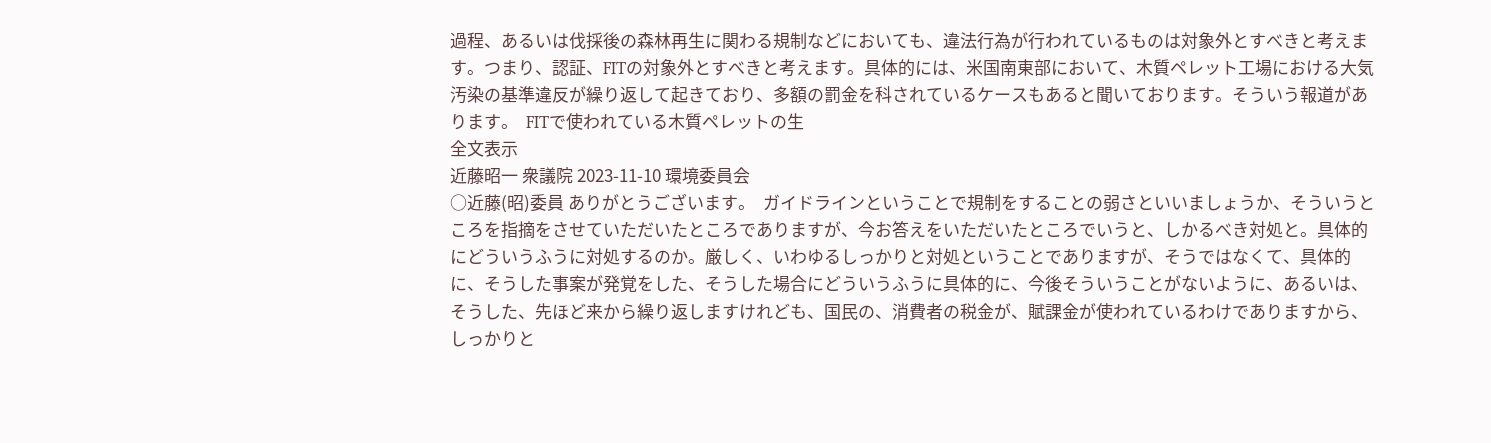過程、あるいは伐採後の森林再生に関わる規制などにおいても、違法行為が行われているものは対象外とすべきと考えます。つまり、認証、FITの対象外とすべきと考えます。具体的には、米国南東部において、木質ペレット工場における大気汚染の基準違反が繰り返して起きており、多額の罰金を科されているケースもあると聞いております。そういう報道があります。  FITで使われている木質ペレットの生
全文表示
近藤昭一 衆議院 2023-11-10 環境委員会
○近藤(昭)委員 ありがとうございます。  ガイドラインということで規制をすることの弱さといいましょうか、そういうところを指摘をさせていただいたところでありますが、今お答えをいただいたところでいうと、しかるべき対処と。具体的にどういうふうに対処するのか。厳しく、いわゆるしっかりと対処ということでありますが、そうではなくて、具体的に、そうした事案が発覚をした、そうした場合にどういうふうに具体的に、今後そういうことがないように、あるいは、そうした、先ほど来から繰り返しますけれども、国民の、消費者の税金が、賦課金が使われているわけでありますから、しっかりと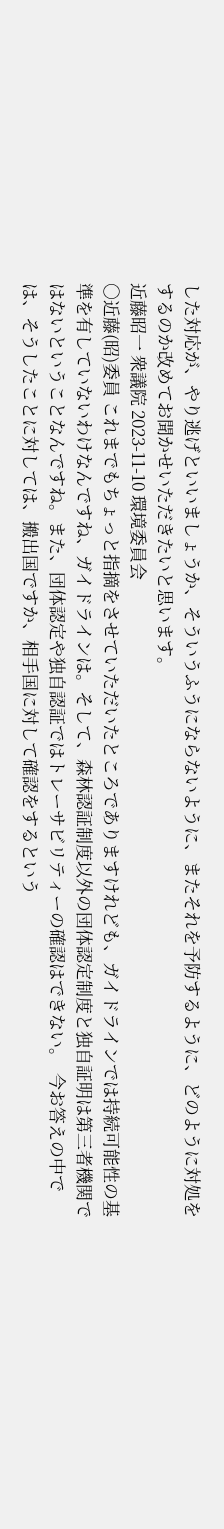した対応が、やり逃げといいましょうか、そういうふうにならないように、またそれを予防するように、どのように対処をするのか改めてお聞かせいただきたいと思います。
近藤昭一 衆議院 2023-11-10 環境委員会
○近藤(昭)委員 これまでもちょっと指摘をさせていただいたところでありますけれども、ガイドラインでは持続可能性の基準を有していないわけなんですね、ガイドラインは。そして、森林認証制度以外の団体認定制度と独自証明は第三者機関ではないということなんですね。また、団体認定や独自認証ではトレーサビリティーの確認はできない。  今お答えの中では、そうしたことに対しては、搬出国ですか、相手国に対して確認をするという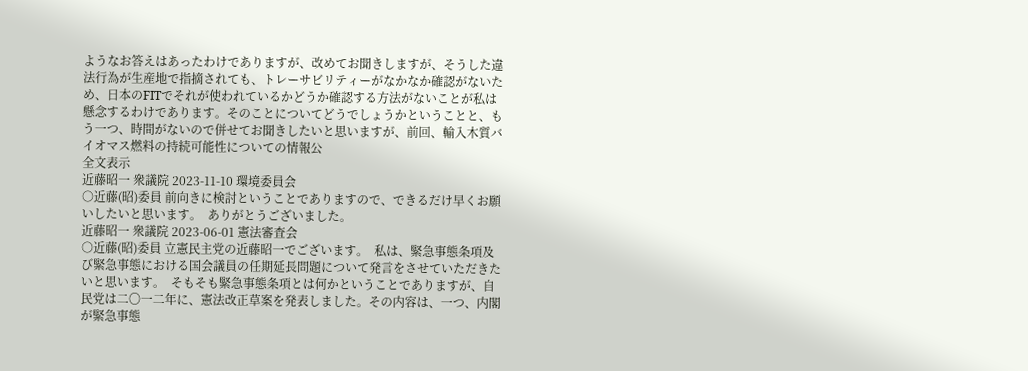ようなお答えはあったわけでありますが、改めてお聞きしますが、そうした違法行為が生産地で指摘されても、トレーサビリティーがなかなか確認がないため、日本のFITでそれが使われているかどうか確認する方法がないことが私は懸念するわけであります。そのことについてどうでしょうかということと、もう一つ、時間がないので併せてお聞きしたいと思いますが、前回、輸入木質バイオマス燃料の持続可能性についての情報公
全文表示
近藤昭一 衆議院 2023-11-10 環境委員会
○近藤(昭)委員 前向きに検討ということでありますので、できるだけ早くお願いしたいと思います。  ありがとうございました。
近藤昭一 衆議院 2023-06-01 憲法審査会
○近藤(昭)委員 立憲民主党の近藤昭一でございます。  私は、緊急事態条項及び緊急事態における国会議員の任期延長問題について発言をさせていただきたいと思います。  そもそも緊急事態条項とは何かということでありますが、自民党は二〇一二年に、憲法改正草案を発表しました。その内容は、一つ、内閣が緊急事態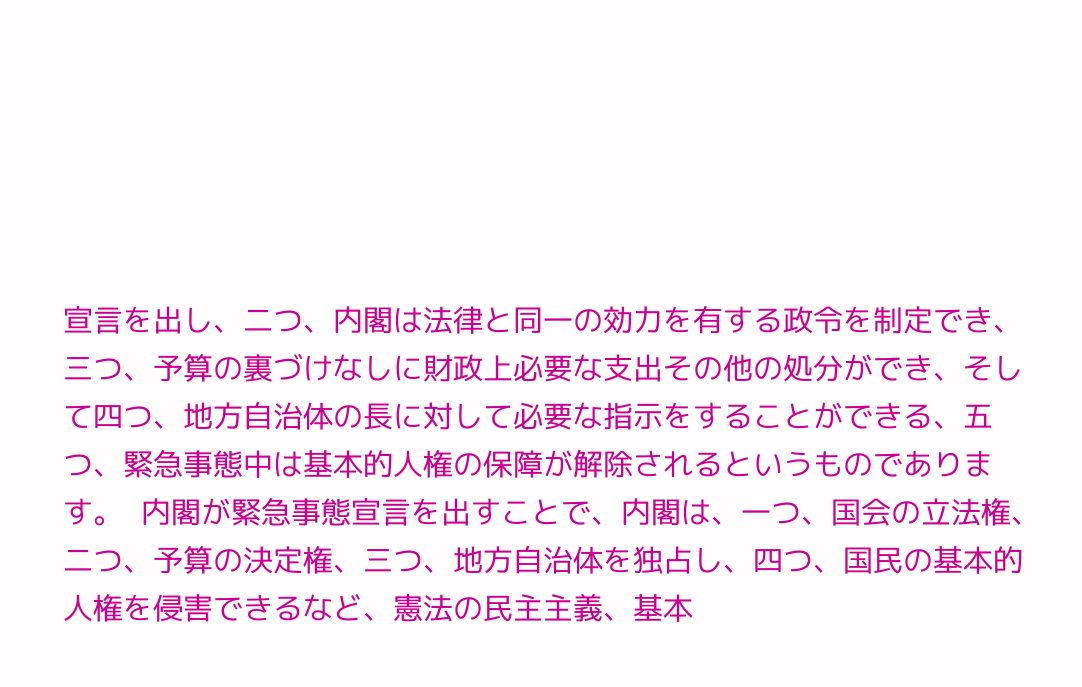宣言を出し、二つ、内閣は法律と同一の効力を有する政令を制定でき、三つ、予算の裏づけなしに財政上必要な支出その他の処分ができ、そして四つ、地方自治体の長に対して必要な指示をすることができる、五つ、緊急事態中は基本的人権の保障が解除されるというものであります。  内閣が緊急事態宣言を出すことで、内閣は、一つ、国会の立法権、二つ、予算の決定権、三つ、地方自治体を独占し、四つ、国民の基本的人権を侵害できるなど、憲法の民主主義、基本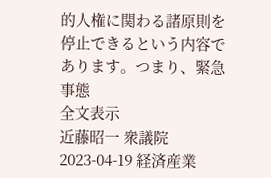的人権に関わる諸原則を停止できるという内容であります。つまり、緊急事態
全文表示
近藤昭一 衆議院 2023-04-19 経済産業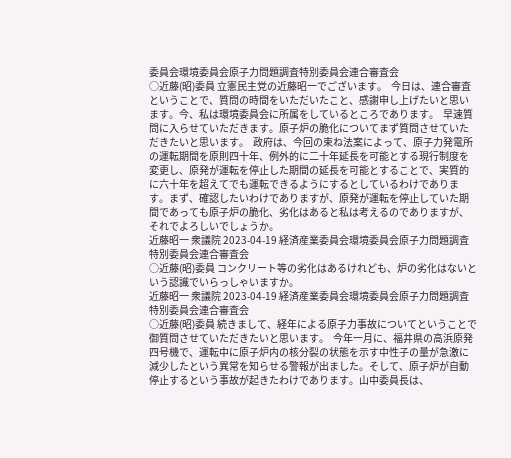委員会環境委員会原子力問題調査特別委員会連合審査会
○近藤(昭)委員 立憲民主党の近藤昭一でございます。  今日は、連合審査ということで、質問の時間をいただいたこと、感謝申し上げたいと思います。今、私は環境委員会に所属をしているところであります。  早速質問に入らせていただきます。原子炉の脆化についてまず質問させていただきたいと思います。  政府は、今回の束ね法案によって、原子力発電所の運転期間を原則四十年、例外的に二十年延長を可能とする現行制度を変更し、原発が運転を停止した期間の延長を可能とすることで、実質的に六十年を超えてでも運転できるようにするとしているわけであります。まず、確認したいわけでありますが、原発が運転を停止していた期間であっても原子炉の脆化、劣化はあると私は考えるのでありますが、それでよろしいでしょうか。
近藤昭一 衆議院 2023-04-19 経済産業委員会環境委員会原子力問題調査特別委員会連合審査会
○近藤(昭)委員 コンクリート等の劣化はあるけれども、炉の劣化はないという認識でいらっしゃいますか。
近藤昭一 衆議院 2023-04-19 経済産業委員会環境委員会原子力問題調査特別委員会連合審査会
○近藤(昭)委員 続きまして、経年による原子力事故についてということで御質問させていただきたいと思います。  今年一月に、福井県の高浜原発四号機で、運転中に原子炉内の核分裂の状態を示す中性子の量が急激に減少したという異常を知らせる警報が出ました。そして、原子炉が自動停止するという事故が起きたわけであります。山中委員長は、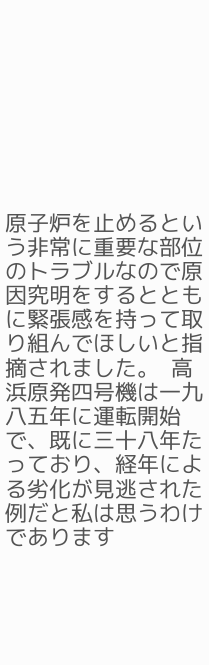原子炉を止めるという非常に重要な部位のトラブルなので原因究明をするとともに緊張感を持って取り組んでほしいと指摘されました。  高浜原発四号機は一九八五年に運転開始で、既に三十八年たっており、経年による劣化が見逃された例だと私は思うわけであります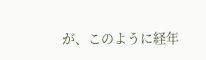が、このように経年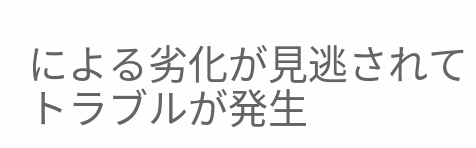による劣化が見逃されてトラブルが発生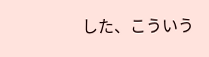した、こういう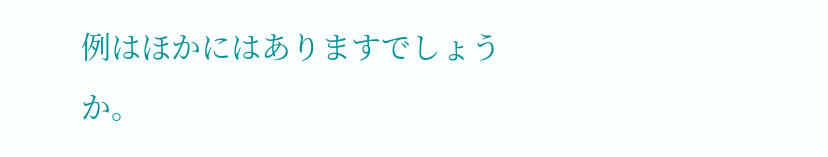例はほかにはありますでしょうか。